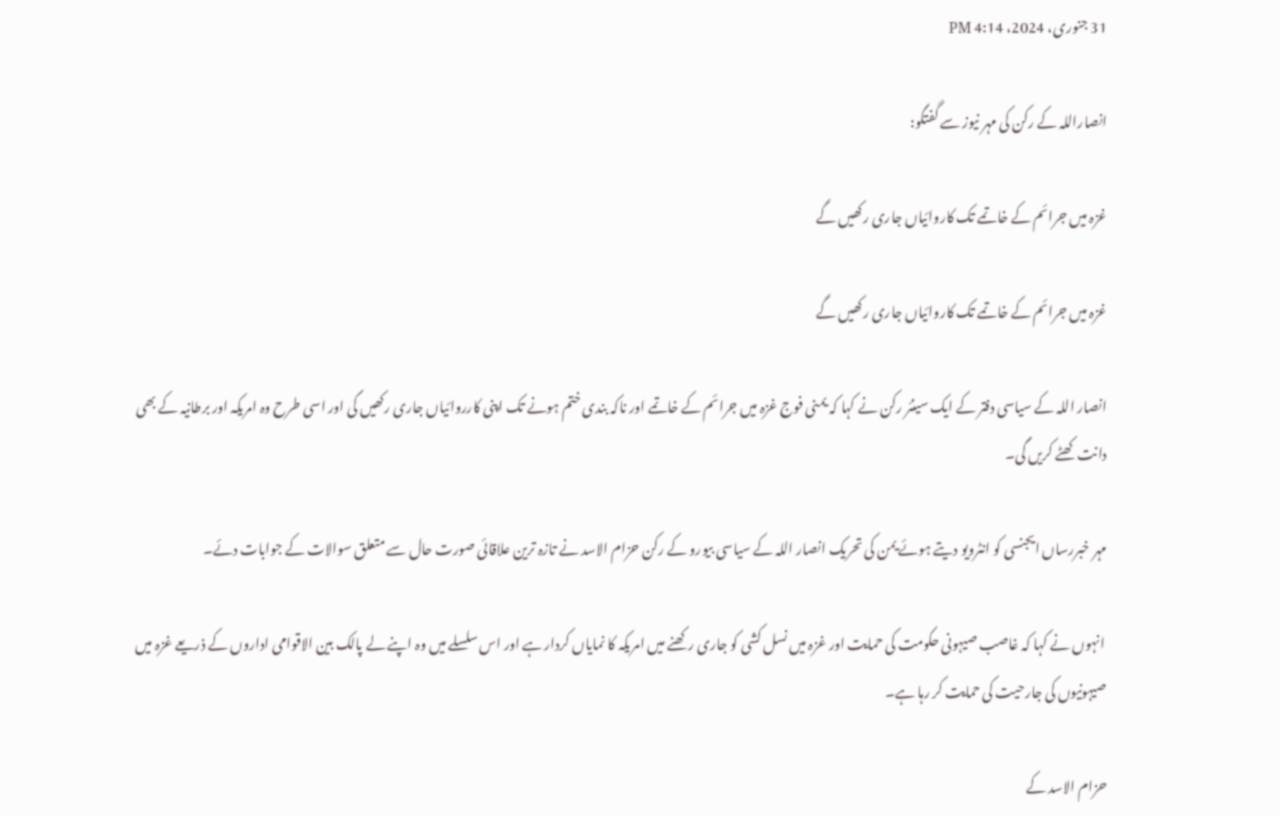31 جنوری، 2024، 4:14 PM

انصاراللہ کے رکن کی مہر نیوز سے گفتگو:

غزہ میں جرائم کے خاتمے تک کاروائیاں جاری رکھیں گے

غزہ میں جرائم کے خاتمے تک کاروائیاں جاری رکھیں گے

انصار اللہ کے سیاسی دفتر کے ایک سینئر رکن نے کہا کہ یمنی فوج غزہ میں جرائم کے خاتمے اور ناکہ بندی ختم ہونے تک اپنی کارروائیاں جاری رکھیں گی اور اسی طرح وہ امریکہ اور برطانیہ کے بھی دانت کھٹے کریں گی۔

مہر خبررساں ایجنسی کو انٹرویو دیتے ہوئے یمن کی تحریک انصار اللہ کے سیاسی بیورو کے رکن حزام الاسد نے تازہ ترین علاقائی صورت حال سے متعلق سوالات کے جوابات دئے۔

 انہوں نے کہا کہ غاصب صیہونی حکومت کی حمایت اور غزہ میں نسل کشی کو جاری رکھنے میں امریکہ کا نمایاں کردار ہے اور اس سلسلے میں وہ اپنے لے پالک بین الاقوامی اداروں کے ذریعے غزہ میں صیہونیوں کی جارحیت کی حمایت کر رہا ہے۔

حزام الاسد کے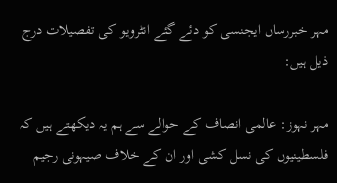مہر خبررساں ایجنسی کو دئے گئے انٹرویو کی تفصیلات درج ذیل ہیں:

مہر نہوز: عالمی انصاف کے حوالے سے ہم یہ دیکھتے ہیں کہ فلسطینیوں کی نسل کشی اور ان کے خلاف صیہونی رجیم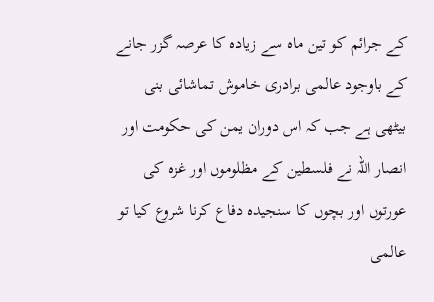کے جرائم کو تین ماہ سے زیادہ کا عرصہ گزر جانے کے باوجود عالمی برادری خاموش تماشائی بنی بیٹھی ہے جب کہ اس دوران یمن کی حکومت اور انصار اللہ نے فلسطین کے مظلوموں اور غزہ کی عورتوں اور بچوں کا سنجیدہ دفاع کرنا شروع کیا تو عالمی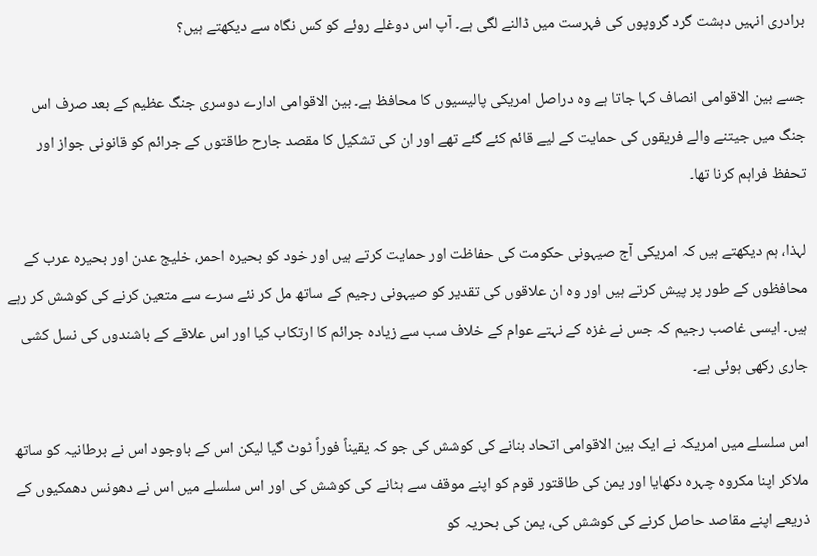برادری انہیں دہشت گرد گروپوں کی فہرست میں ڈالنے لگی ہے۔ آپ اس دوغلے روئے کو کس نگاہ سے دیکھتے ہیں؟

جسے بین الاقوامی انصاف کہا جاتا ہے وہ دراصل امریکی پالیسیوں کا محافظ ہے۔ بین الاقوامی ادارے دوسری جنگ عظیم کے بعد صرف اس جنگ میں جیتنے والے فریقوں کی حمایت کے لیے قائم کئے گئے تھے اور ان کی تشکیل کا مقصد جارح طاقتوں کے جرائم کو قانونی جواز اور تحفظ فراہم کرنا تھا۔

لہذا، ہم دیکھتے ہیں کہ امریکی آج صیہونی حکومت کی حفاظت اور حمایت کرتے ہیں اور خود کو بحیرہ احمر، خلیج عدن اور بحیرہ عرب کے محافظوں کے طور پر پیش کرتے ہیں اور وہ ان علاقوں کی تقدیر کو صیہونی رجیم کے ساتھ مل کر نئے سرے سے متعین کرنے کی کوشش کر رہے ہیں۔ ایسی غاصب رجیم کہ جس نے غزہ کے نہتے عوام کے خلاف سب سے زیادہ جرائم کا ارتکاب کیا اور اس علاقے کے باشندوں کی نسل کشی جاری رکھی ہوئی ہے۔

اس سلسلے میں امریکہ نے ایک بین الاقوامی اتحاد بنانے کی کوشش کی جو کہ یقیناً فوراً ٹوٹ گیا لیکن اس کے باوجود اس نے برطانیہ کو ساتھ ملاکر اپنا مکروہ چہرہ دکھایا اور یمن کی طاقتور قوم کو اپنے موقف سے ہٹانے کی کوشش کی اور اس سلسلے میں اس نے دھونس دھمکیوں کے ذریعے اپنے مقاصد حاصل کرنے کی کوشش کی، یمن کی بحریہ کو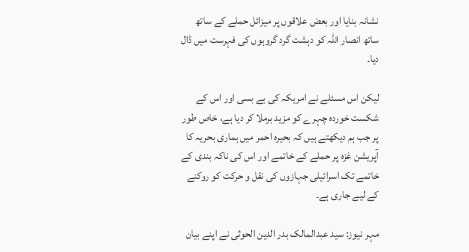نشانہ بنایا اور بعض علاقوں پر میزائل حملے کے ساتھ ساتھ انصار اللہ کو دہشت گرد گروہوں کی فہرست میں ڈال دیا۔

لیکن اس مسئلے نے امریکہ کی بے بسی اور اس کے شکست خوردہ چہرے کو مزید برملا کر دیا ہے، خاص طور پر جب ہم دیکھتے ہیں کہ بحیرہ احمر میں ہماری بحریہ کا آپریشن غزہ پر حملے کے خاتمے اور اس کی ناکہ بندی کے خاتمے تک اسرائیلی جہازوں کی نقل و حرکت کو روکنے کے لیے جاری ہے۔

مہر نیوز: سید عبدالمالک بدر الدین الحوثی نے اپنے بیان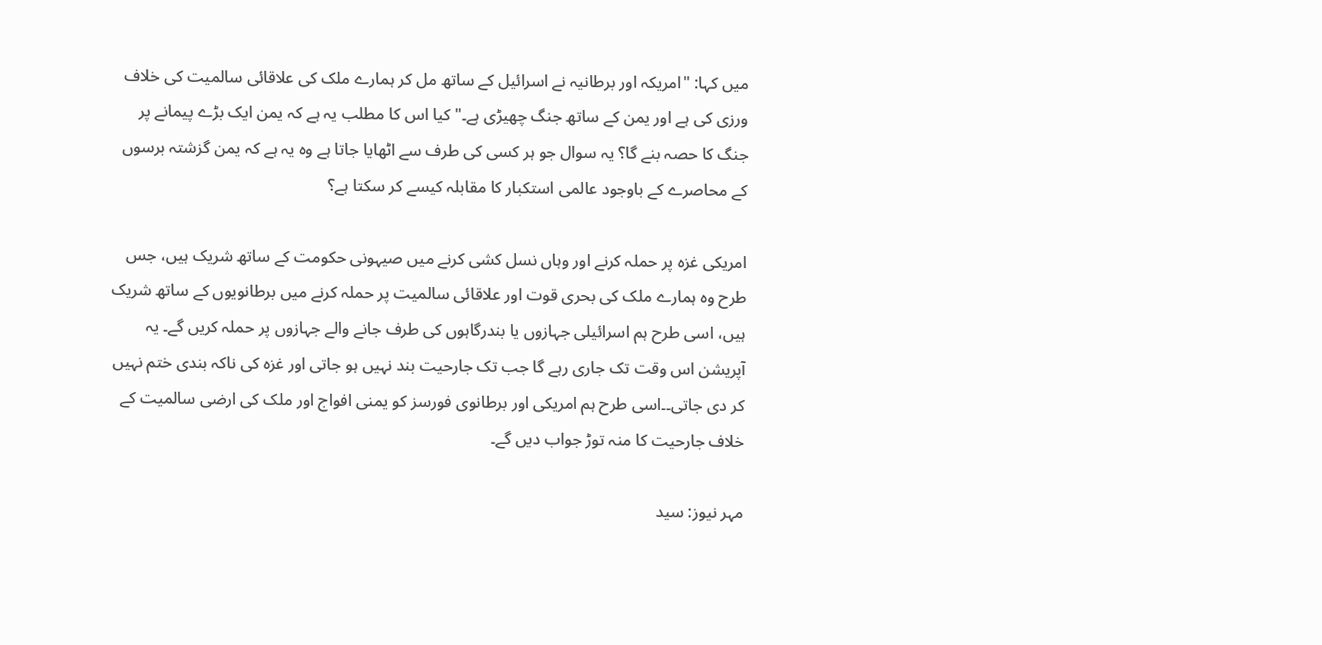میں کہا: "امریکہ اور برطانیہ نے اسرائیل کے ساتھ مل کر ہمارے ملک کی علاقائی سالمیت کی خلاف ورزی کی ہے اور یمن کے ساتھ جنگ چھیڑی ہے۔" کیا اس کا مطلب یہ ہے کہ یمن ایک بڑے پیمانے پر جنگ کا حصہ بنے گا؟ یہ سوال جو ہر کسی کی طرف سے اٹھایا جاتا ہے وہ یہ ہے کہ یمن گزشتہ برسوں کے محاصرے کے باوجود عالمی استکبار کا مقابلہ کیسے کر سکتا ہے؟

امریکی غزہ پر حملہ کرنے اور وہاں نسل کشی کرنے میں صیہونی حکومت کے ساتھ شریک ہیں، جس طرح وہ ہمارے ملک کی بحری قوت اور علاقائی سالمیت پر حملہ کرنے میں برطانویوں کے ساتھ شریک ہیں، اسی طرح ہم اسرائیلی جہازوں یا بندرگاہوں کی طرف جانے والے جہازوں پر حملہ کریں گے۔ یہ آپریشن اس وقت تک جاری رہے گا جب تک جارحیت بند نہیں ہو جاتی اور غزہ کی ناکہ بندی ختم نہیں کر دی جاتی۔۔اسی طرح ہم امریکی اور برطانوی فورسز کو یمنی افواج اور ملک کی ارضی سالمیت کے خلاف جارحیت کا منہ توڑ جواب دیں گے۔

مہر نیوز: سید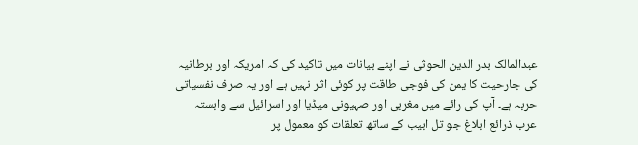عبدالمالک بدر الدین الحوثی نے اپنے بیانات میں تاکید کی کہ امریکہ اور برطانیہ کی جارحیت کا یمن کی فوجی طاقت پر کوئی اثر نہیں ہے اور یہ صرف نفسیاتی حربہ ہے۔ آپ کی رائے میں مغربی اور صہیونی میڈیا اور اسرائیل سے وابستہ عرب ذرائع ابلاغ جو تل ابیب کے ساتھ تعلقات کو معمول پر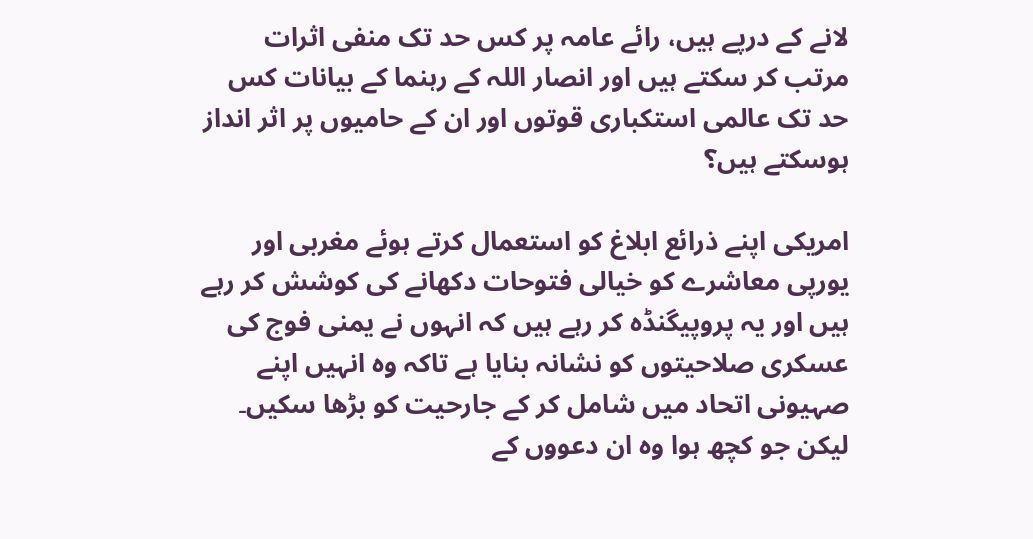لانے کے درپے ہیں، رائے عامہ پر کس حد تک منفی اثرات مرتب کر سکتے ہیں اور انصار اللہ کے رہنما کے بیانات کس حد تک عالمی استکباری قوتوں اور ان کے حامیوں پر اثر انداز ہوسکتے ہیں؟

امریکی اپنے ذرائع ابلاغ کو استعمال کرتے ہوئے مغربی اور یورپی معاشرے کو خیالی فتوحات دکھانے کی کوشش کر رہے ہیں اور یہ پروپیگنڈہ کر رہے ہیں کہ انہوں نے یمنی فوج کی عسکری صلاحیتوں کو نشانہ بنایا ہے تاکہ وہ انہیں اپنے صہیونی اتحاد میں شامل کر کے جارحیت کو بڑھا سکیں۔ لیکن جو کچھ ہوا وہ ان دعووں کے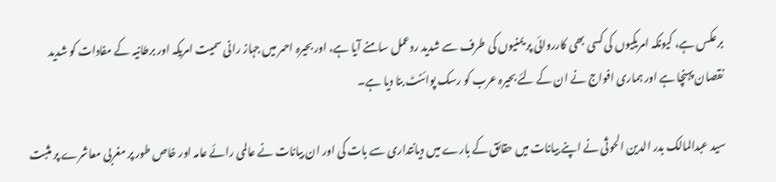برعکس ہے، کیونکہ امریکیوں کی کسی بھی کارروائی پر یمنیوں کی طرف سے شدید ردعمل سامنے آیا ہے، اور بحیرہ احمر میں جہاز رانی سمیت امریکہ اور برطانیہ کے مفادات کو شدید نقصان پہنچا ہے اور ہماری افواج نے ان کے لئے بحیرہ عرب کو رسک پوائنٹ بنا دیا ہے۔

سید عبدالمالک بدر الدین الحوثی نے اپنے بیانات میں حقائق کے بارے میں دیانتداری سے بات کی اور ان بیانات نے عالمی رائے عامہ اور خاص طور پر مغربی معاشرے پر مثبت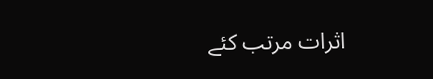اثرات مرتب کئے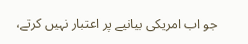جو اب امریکی بیانیے پر اعتبار نہیں کرتے،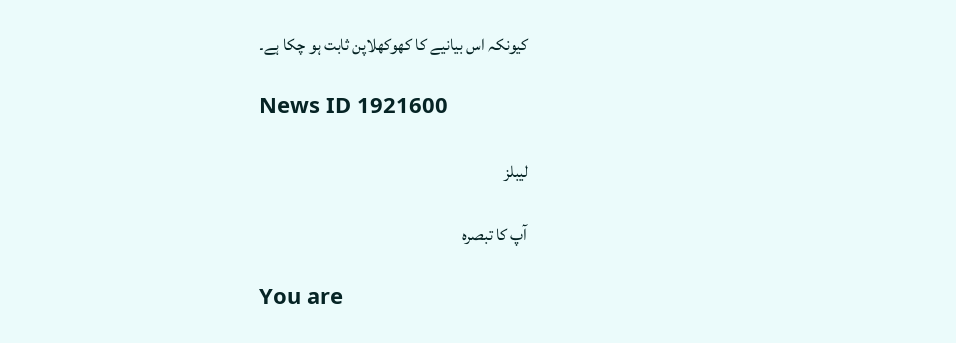کیونکہ اس بیانیے کا کھوکھلاپن ثابت ہو چکا ہے۔

News ID 1921600

لیبلز

آپ کا تبصرہ

You are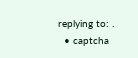replying to: .
  • captcha